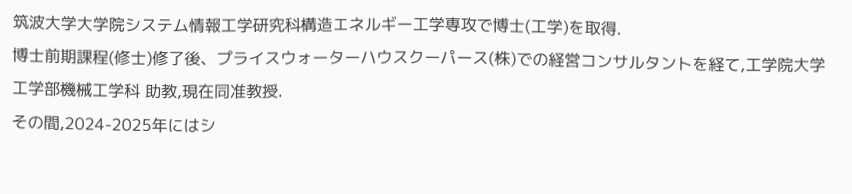筑波大学大学院システム情報工学研究科構造エネルギー工学専攻で博士(工学)を取得.
博士前期課程(修士)修了後、プライスウォーターハウスクーパース(株)での経営コンサルタントを経て,工学院大学工学部機械工学科 助教,現在同准教授.
その間,2024-2025年にはシ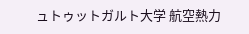ュトゥットガルト大学 航空熱力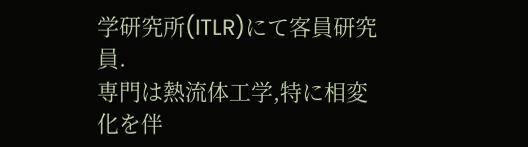学研究所(ITLR)にて客員研究員.
専門は熱流体工学,特に相変化を伴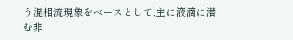う混相流現象をベースとして,主に液滴に潜む非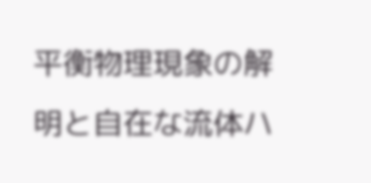平衡物理現象の解明と自在な流体ハ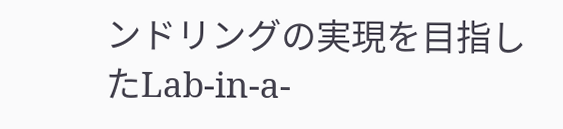ンドリングの実現を目指したLab-in-a-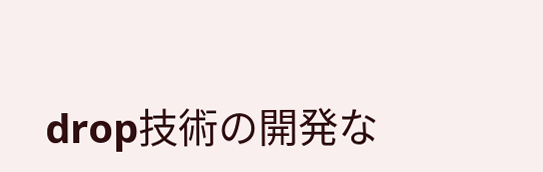drop技術の開発な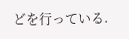どを行っている.